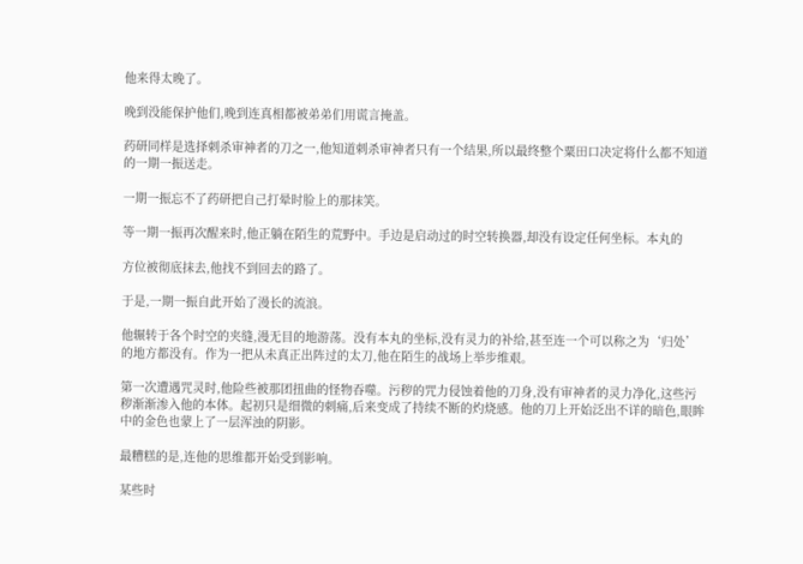他来得太晚了。

晚到没能保护他们,晚到连真相都被弟弟们用谎言掩盖。

药研同样是选择刺杀审神者的刀之一,他知道刺杀审神者只有一个结果,所以最终整个粟田口决定将什么都不知道的一期一振送走。

一期一振忘不了药研把自己打晕时脸上的那抹笑。

等一期一振再次醒来时,他正躺在陌生的荒野中。手边是启动过的时空转换器,却没有设定任何坐标。本丸的

方位被彻底抹去,他找不到回去的路了。

于是,一期一振自此开始了漫长的流浪。

他辗转于各个时空的夹缝,漫无目的地游荡。没有本丸的坐标,没有灵力的补给,甚至连一个可以称之为‘归处’的地方都没有。作为一把从未真正出阵过的太刀,他在陌生的战场上举步维艰。

第一次遭遇咒灵时,他险些被那团扭曲的怪物吞噬。污秽的咒力侵蚀着他的刀身,没有审神者的灵力净化,这些污秽渐渐渗入他的本体。起初只是细微的刺痛,后来变成了持续不断的灼烧感。他的刀上开始泛出不详的暗色,眼眸中的金色也蒙上了一层浑浊的阴影。

最糟糕的是,连他的思维都开始受到影响。

某些时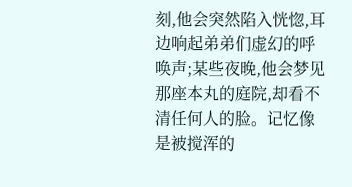刻,他会突然陷入恍惚,耳边响起弟弟们虚幻的呼唤声;某些夜晚,他会梦见那座本丸的庭院,却看不清任何人的脸。记忆像是被搅浑的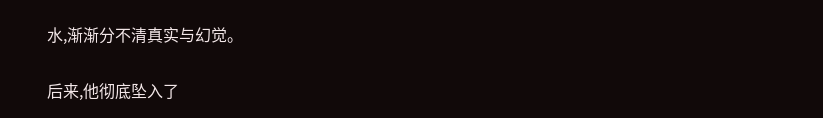水,渐渐分不清真实与幻觉。

后来,他彻底坠入了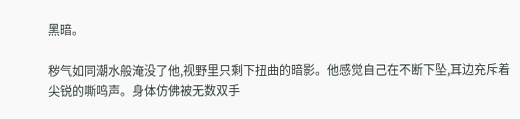黑暗。

秽气如同潮水般淹没了他,视野里只剩下扭曲的暗影。他感觉自己在不断下坠,耳边充斥着尖锐的嘶鸣声。身体仿佛被无数双手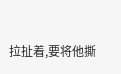拉扯着,要将他撕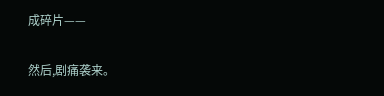成碎片——

然后,剧痛袭来。